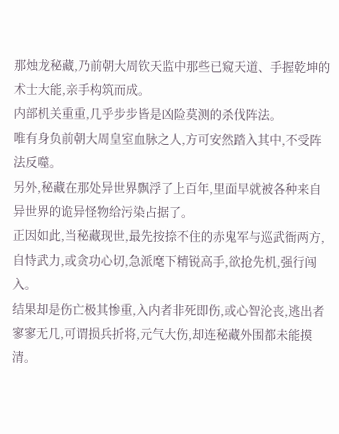那烛龙秘藏,乃前朝大周钦天监中那些已窥天道、手握乾坤的术士大能,亲手构筑而成。
内部机关重重,几乎步步皆是凶险莫测的杀伐阵法。
唯有身负前朝大周皇室血脉之人,方可安然踏入其中,不受阵法反噬。
另外,秘藏在那处异世界飘浮了上百年,里面早就被各种来自异世界的诡异怪物给污染占据了。
正因如此,当秘藏现世,最先按捺不住的赤鬼军与巡武衙两方,自恃武力,或贪功心切,急派麾下精锐高手,欲抢先机,强行闯入。
结果却是伤亡极其惨重,入内者非死即伤,或心智沦丧,逃出者寥寥无几,可谓损兵折将,元气大伤,却连秘藏外围都未能摸清。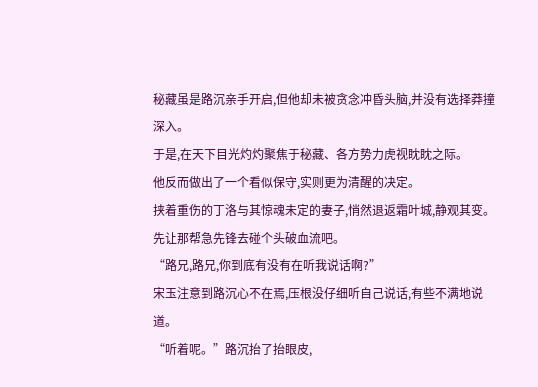秘藏虽是路沉亲手开启,但他却未被贪念冲昏头脑,并没有选择莽撞深入。
于是,在天下目光灼灼聚焦于秘藏、各方势力虎视眈眈之际。
他反而做出了一个看似保守,实则更为清醒的决定。
挟着重伤的丁洛与其惊魂未定的妻子,悄然退返霜叶城,静观其变。
先让那帮急先锋去碰个头破血流吧。
“路兄,路兄,你到底有没有在听我说话啊?”
宋玉注意到路沉心不在焉,压根没仔细听自己说话,有些不满地说道。
“听着呢。”路沉抬了抬眼皮,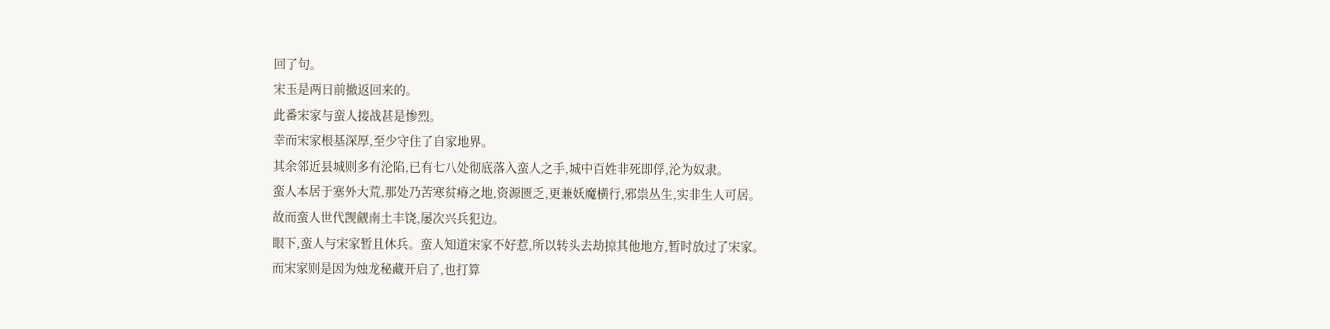回了句。
宋玉是两日前撤返回来的。
此番宋家与蛮人接战甚是惨烈。
幸而宋家根基深厚,至少守住了自家地界。
其余邻近县城则多有沦陷,已有七八处彻底落入蛮人之手,城中百姓非死即俘,沦为奴隶。
蛮人本居于塞外大荒,那处乃苦寒贫瘠之地,资源匮乏,更兼妖魔横行,邪祟丛生,实非生人可居。
故而蛮人世代觊觎南土丰饶,屡次兴兵犯边。
眼下,蛮人与宋家暂且休兵。蛮人知道宋家不好惹,所以转头去劫掠其他地方,暂时放过了宋家。
而宋家则是因为烛龙秘藏开启了,也打算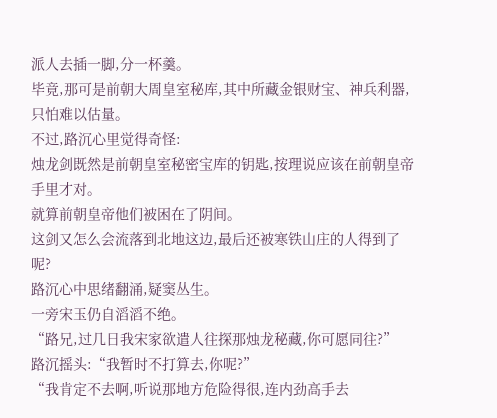派人去插一脚,分一杯羹。
毕竟,那可是前朝大周皇室秘库,其中所藏金银财宝、神兵利器,只怕难以估量。
不过,路沉心里觉得奇怪:
烛龙剑既然是前朝皇室秘密宝库的钥匙,按理说应该在前朝皇帝手里才对。
就算前朝皇帝他们被困在了阴间。
这剑又怎么会流落到北地这边,最后还被寒铁山庄的人得到了呢?
路沉心中思绪翻涌,疑窦丛生。
一旁宋玉仍自滔滔不绝。
“路兄,过几日我宋家欲遣人往探那烛龙秘藏,你可愿同往?”
路沉摇头:“我暂时不打算去,你呢?”
“我肯定不去啊,听说那地方危险得很,连内劲高手去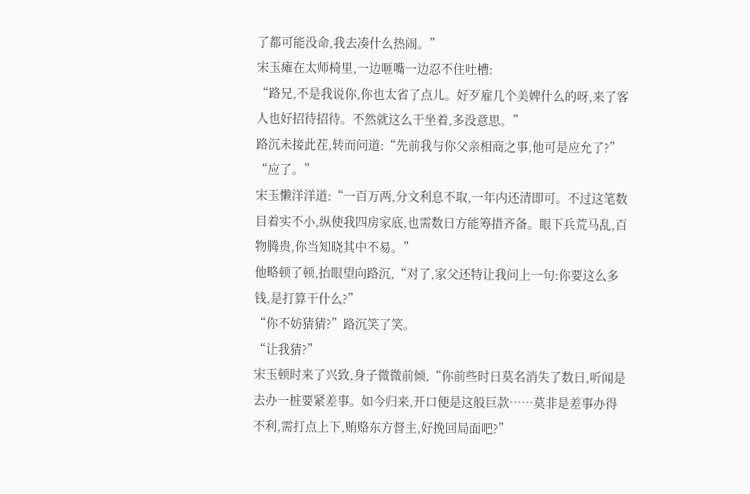了都可能没命,我去凑什么热闹。”
宋玉瘫在太师椅里,一边咂嘴一边忍不住吐槽:
“路兄,不是我说你,你也太省了点儿。好歹雇几个美婢什么的呀,来了客人也好招待招待。不然就这么干坐着,多没意思。”
路沉未接此茬,转而问道:“先前我与你父亲相商之事,他可是应允了?”
“应了。”
宋玉懒洋洋道:“一百万两,分文利息不取,一年内还清即可。不过这笔数目着实不小,纵使我四房家底,也需数日方能筹措齐备。眼下兵荒马乱,百物腾贵,你当知晓其中不易。”
他略顿了顿,抬眼望向路沉,“对了,家父还特让我问上一句:你要这么多钱,是打算干什么?”
“你不妨猜猜?”路沉笑了笑。
“让我猜?”
宋玉顿时来了兴致,身子微微前倾,“你前些时日莫名消失了数日,听闻是去办一桩要紧差事。如今归来,开口便是这般巨款……莫非是差事办得不利,需打点上下,贿赂东方督主,好挽回局面吧?”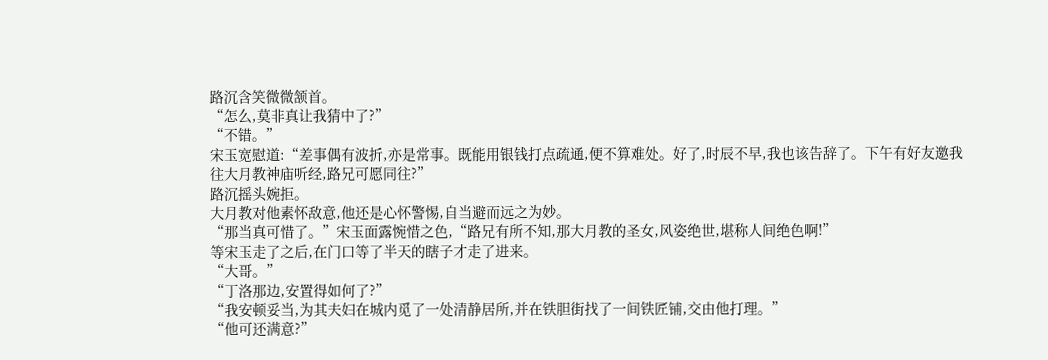路沉含笑微微颔首。
“怎么,莫非真让我猜中了?”
“不错。”
宋玉宽慰道:“差事偶有波折,亦是常事。既能用银钱打点疏通,便不算难处。好了,时辰不早,我也该告辞了。下午有好友邀我往大月教神庙听经,路兄可愿同往?”
路沉摇头婉拒。
大月教对他素怀敌意,他还是心怀警惕,自当避而远之为妙。
“那当真可惜了。”宋玉面露惋惜之色,“路兄有所不知,那大月教的圣女,风姿绝世,堪称人间绝色啊!”
等宋玉走了之后,在门口等了半天的瞎子才走了进来。
“大哥。”
“丁洛那边,安置得如何了?”
“我安顿妥当,为其夫妇在城内觅了一处清静居所,并在铁胆街找了一间铁匠铺,交由他打理。”
“他可还满意?”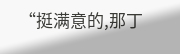“挺满意的,那丁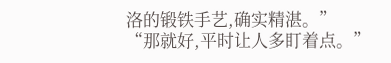洛的锻铁手艺,确实精湛。”
“那就好,平时让人多盯着点。”